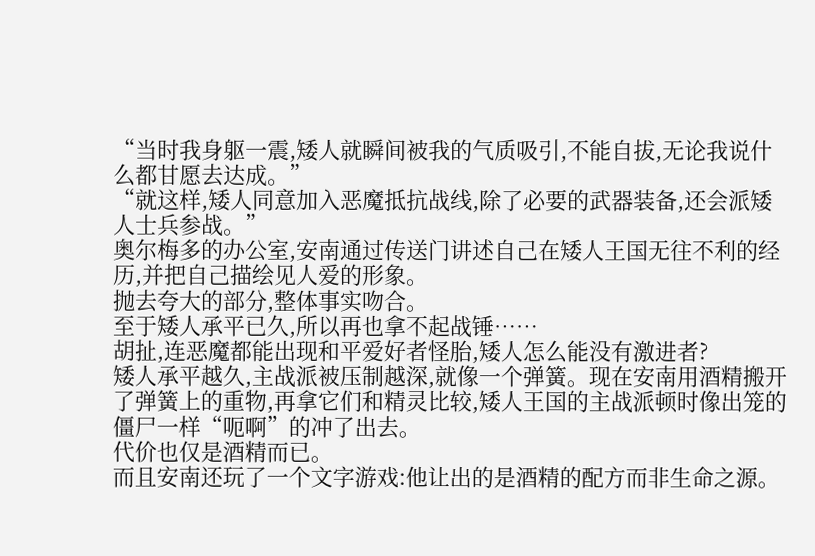“当时我身躯一震,矮人就瞬间被我的气质吸引,不能自拔,无论我说什么都甘愿去达成。”
“就这样,矮人同意加入恶魔抵抗战线,除了必要的武器装备,还会派矮人士兵参战。”
奥尔梅多的办公室,安南通过传送门讲述自己在矮人王国无往不利的经历,并把自己描绘见人爱的形象。
抛去夸大的部分,整体事实吻合。
至于矮人承平已久,所以再也拿不起战锤……
胡扯,连恶魔都能出现和平爱好者怪胎,矮人怎么能没有激进者?
矮人承平越久,主战派被压制越深,就像一个弹簧。现在安南用酒精搬开了弹簧上的重物,再拿它们和精灵比较,矮人王国的主战派顿时像出笼的僵尸一样“呃啊”的冲了出去。
代价也仅是酒精而已。
而且安南还玩了一个文字游戏:他让出的是酒精的配方而非生命之源。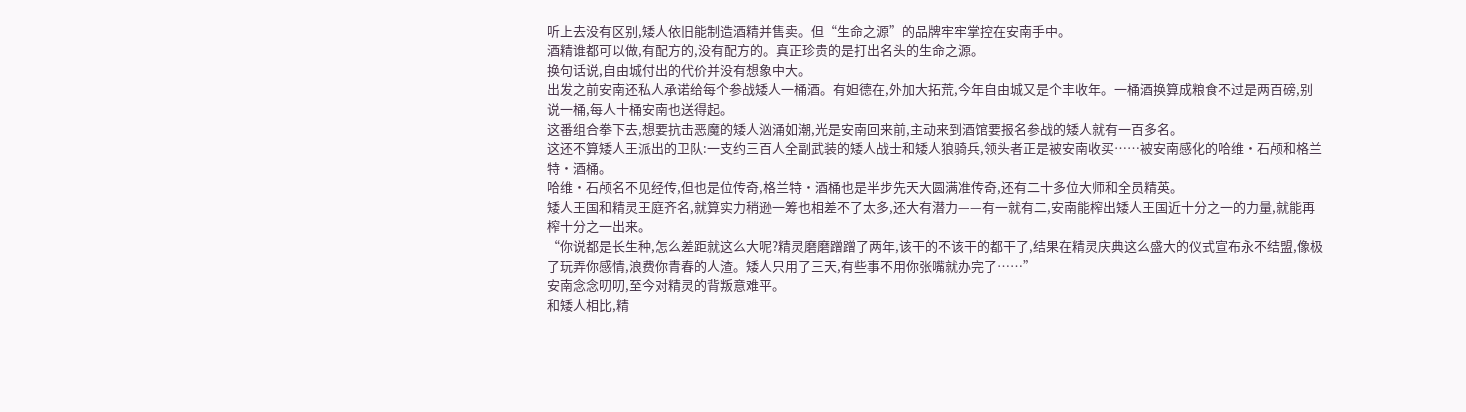听上去没有区别,矮人依旧能制造酒精并售卖。但“生命之源”的品牌牢牢掌控在安南手中。
酒精谁都可以做,有配方的,没有配方的。真正珍贵的是打出名头的生命之源。
换句话说,自由城付出的代价并没有想象中大。
出发之前安南还私人承诺给每个参战矮人一桶酒。有妲德在,外加大拓荒,今年自由城又是个丰收年。一桶酒换算成粮食不过是两百磅,别说一桶,每人十桶安南也送得起。
这番组合拳下去,想要抗击恶魔的矮人汹涌如潮,光是安南回来前,主动来到酒馆要报名参战的矮人就有一百多名。
这还不算矮人王派出的卫队:一支约三百人全副武装的矮人战士和矮人狼骑兵,领头者正是被安南收买……被安南感化的哈维·石颅和格兰特·酒桶。
哈维·石颅名不见经传,但也是位传奇,格兰特·酒桶也是半步先天大圆满准传奇,还有二十多位大师和全员精英。
矮人王国和精灵王庭齐名,就算实力稍逊一筹也相差不了太多,还大有潜力——有一就有二,安南能榨出矮人王国近十分之一的力量,就能再榨十分之一出来。
“你说都是长生种,怎么差距就这么大呢?精灵磨磨蹭蹭了两年,该干的不该干的都干了,结果在精灵庆典这么盛大的仪式宣布永不结盟,像极了玩弄你感情,浪费你青春的人渣。矮人只用了三天,有些事不用你张嘴就办完了……”
安南念念叨叨,至今对精灵的背叛意难平。
和矮人相比,精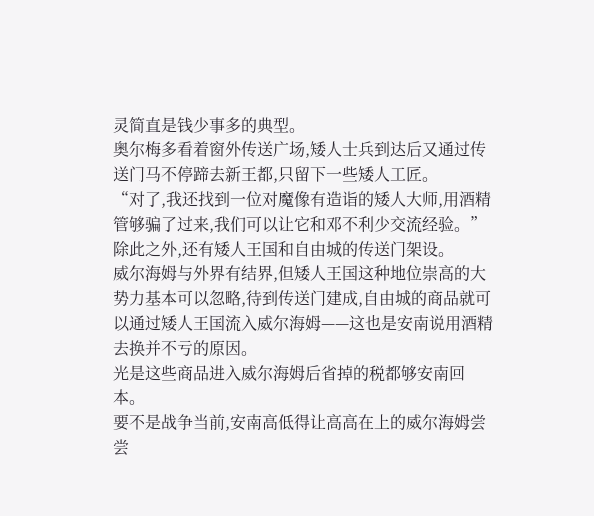灵简直是钱少事多的典型。
奥尔梅多看着窗外传送广场,矮人士兵到达后又通过传送门马不停蹄去新王都,只留下一些矮人工匠。
“对了,我还找到一位对魔像有造诣的矮人大师,用酒精管够骗了过来,我们可以让它和邓不利少交流经验。”
除此之外,还有矮人王国和自由城的传送门架设。
威尔海姆与外界有结界,但矮人王国这种地位崇高的大势力基本可以忽略,待到传送门建成,自由城的商品就可以通过矮人王国流入威尔海姆——这也是安南说用酒精去换并不亏的原因。
光是这些商品进入威尔海姆后省掉的税都够安南回本。
要不是战争当前,安南高低得让高高在上的威尔海姆尝尝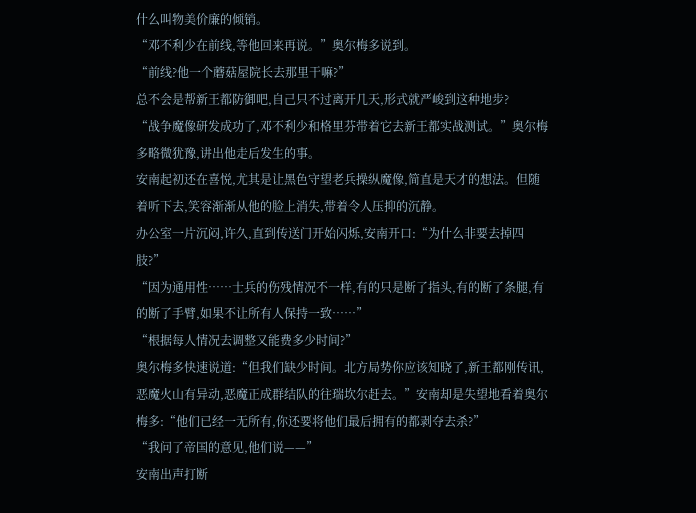什么叫物美价廉的倾销。
“邓不利少在前线,等他回来再说。”奥尔梅多说到。
“前线?他一个蘑菇屋院长去那里干嘛?”
总不会是帮新王都防御吧,自己只不过离开几天,形式就严峻到这种地步?
“战争魔像研发成功了,邓不利少和格里芬带着它去新王都实战测试。”奥尔梅多略微犹豫,讲出他走后发生的事。
安南起初还在喜悦,尤其是让黑色守望老兵操纵魔像,简直是天才的想法。但随着听下去,笑容渐渐从他的脸上消失,带着令人压抑的沉静。
办公室一片沉闷,许久,直到传送门开始闪烁,安南开口:“为什么非要去掉四肢?”
“因为通用性……士兵的伤残情况不一样,有的只是断了指头,有的断了条腿,有的断了手臂,如果不让所有人保持一致……”
“根据每人情况去调整又能费多少时间?”
奥尔梅多快速说道:“但我们缺少时间。北方局势你应该知晓了,新王都刚传讯,恶魔火山有异动,恶魔正成群结队的往瑞坎尔赶去。”安南却是失望地看着奥尔梅多:“他们已经一无所有,你还要将他们最后拥有的都剥夺去杀?”
“我问了帝国的意见,他们说——”
安南出声打断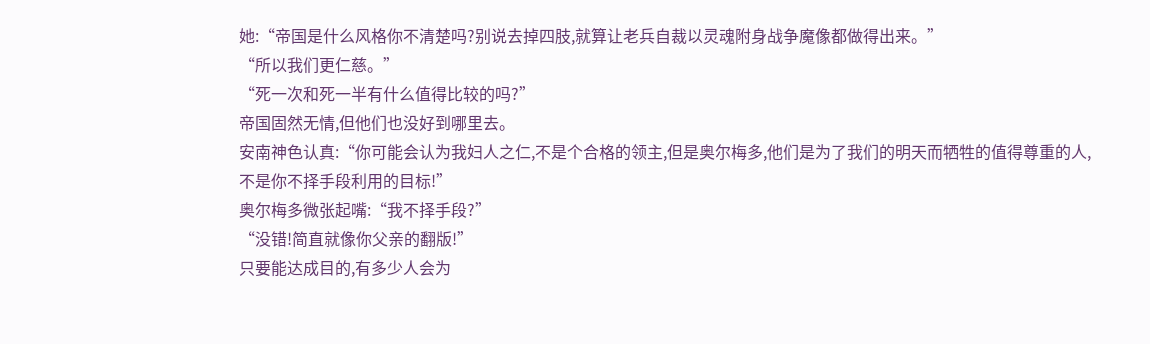她:“帝国是什么风格你不清楚吗?别说去掉四肢,就算让老兵自裁以灵魂附身战争魔像都做得出来。”
“所以我们更仁慈。”
“死一次和死一半有什么值得比较的吗?”
帝国固然无情,但他们也没好到哪里去。
安南神色认真:“你可能会认为我妇人之仁,不是个合格的领主,但是奥尔梅多,他们是为了我们的明天而牺牲的值得尊重的人,不是你不择手段利用的目标!”
奥尔梅多微张起嘴:“我不择手段?”
“没错!简直就像你父亲的翻版!”
只要能达成目的,有多少人会为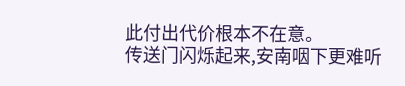此付出代价根本不在意。
传送门闪烁起来,安南咽下更难听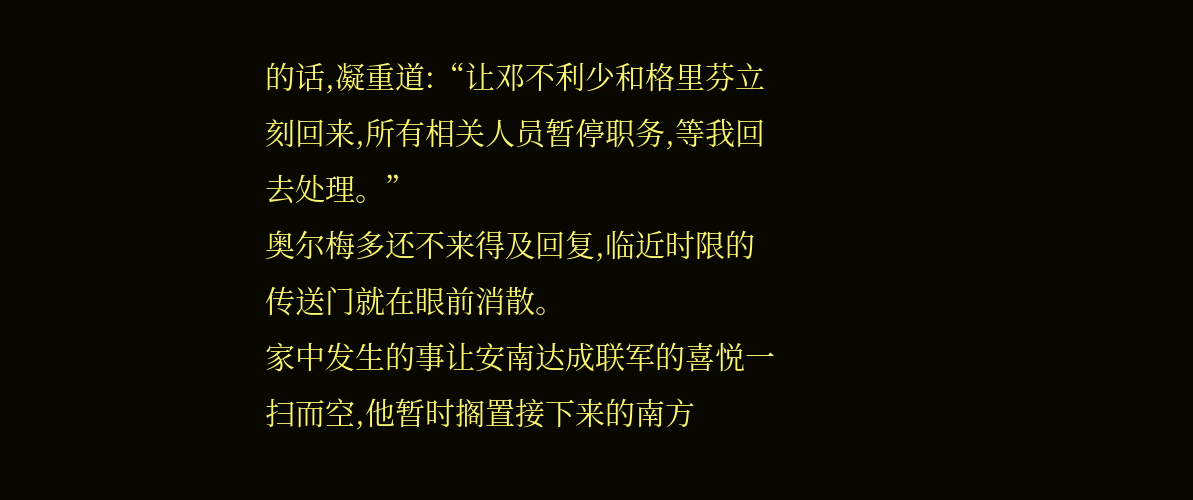的话,凝重道:“让邓不利少和格里芬立刻回来,所有相关人员暂停职务,等我回去处理。”
奥尔梅多还不来得及回复,临近时限的传送门就在眼前消散。
家中发生的事让安南达成联军的喜悦一扫而空,他暂时搁置接下来的南方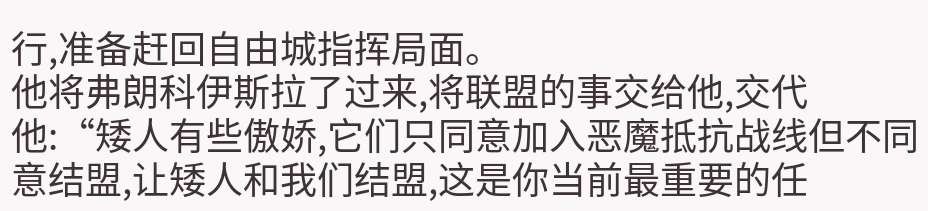行,准备赶回自由城指挥局面。
他将弗朗科伊斯拉了过来,将联盟的事交给他,交代他:“矮人有些傲娇,它们只同意加入恶魔抵抗战线但不同意结盟,让矮人和我们结盟,这是你当前最重要的任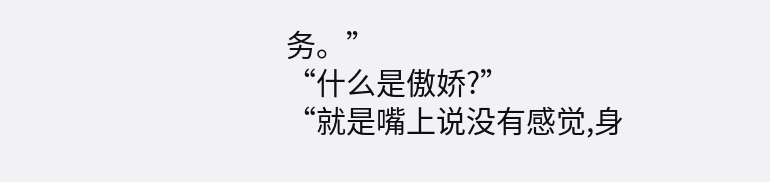务。”
“什么是傲娇?”
“就是嘴上说没有感觉,身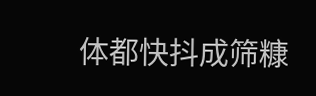体都快抖成筛糠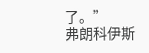了。”
弗朗科伊斯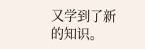又学到了新的知识。